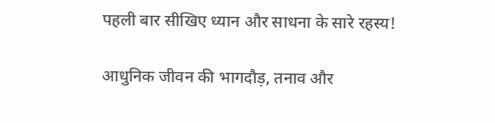पहली बार सीखिए ध्यान और साधना के सारे रहस्य!

आधुनिक जीवन की भागदौड़, तनाव और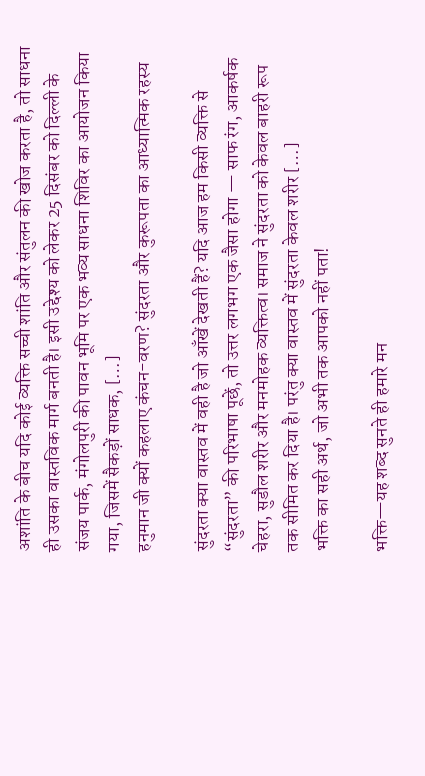अशांति के बीच यदि कोई व्यक्ति सच्ची शांति और संतुलन की खोज करता है, तो साधना ही उसका वास्तविक मार्ग बनती है। इसी उद्देश्य को लेकर 25 दिसंबर को दिल्ली के संजय पार्क, मंगोलपुरी की पावन भूमि पर एक भव्य साधना शिविर का आयोजन किया गया, जिसमें सैकड़ों साधक, […]
हनुमान जी क्यों कहलाए कंचन-वरण? सुंदरता और कुरूपता का आध्यात्मिक रहस्य

सुंदरता क्या वास्तव में वही है जो आँखें देखती हैं? यदि आज हम किसी व्यक्ति से “सुंदरता” की परिभाषा पूछें, तो उत्तर लगभग एक जैसा होगा — साफ रंग, आकर्षक चेहरा, सुडौल शरीर और मनमोहक व्यक्तित्व। समाज ने सुंदरता को केवल बाहरी रूप तक सीमित कर दिया है। परंतु क्या वास्तव में सुंदरता केवल शरीर […]
भक्ति का सही अर्थ, जो अभी तक आपको नहीं पता!

भक्ति—यह शब्द सुनते ही हमारे मन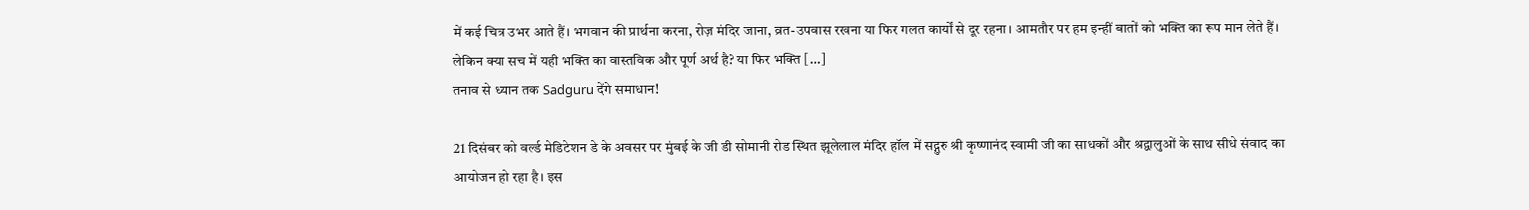में कई चित्र उभर आते हैं। भगवान की प्रार्थना करना, रोज़ मंदिर जाना, व्रत-उपवास रखना या फिर गलत कार्यों से दूर रहना। आमतौर पर हम इन्हीं बातों को भक्ति का रूप मान लेते हैं। लेकिन क्या सच में यही भक्ति का वास्तविक और पूर्ण अर्थ है? या फिर भक्ति […]
तनाव से ध्यान तक Sadguru देंगे समाधान!

21 दिसंबर को वर्ल्ड मेडिटेशन डे के अवसर पर मुंबई के जी डी सोमानी रोड स्थित झूलेलाल मंदिर हॉल में सद्गुरु श्री कृष्णानंद स्वामी जी का साधकों और श्रद्वालुओं के साथ सीधे संवाद का आयोजन हो रहा है। इस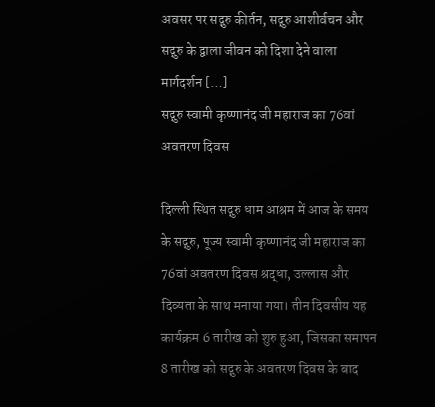अवसर पर सद्गुरु कीर्तन, सद्गुरु आशीर्वचन और सद्गुरु के द्वाला जीवन को दिशा देने वाला मार्गदर्शन […]
सद्गुरु स्वामी कृष्णानंद जी महाराज का 76वां अवतरण दिवस

दिल्ली स्थित सद्गुरु धाम आश्रम में आज के समय के सद्गुरु, पूज्य स्वामी कृष्णानंद जी महाराज का 76वां अवतरण दिवस श्रद्धा, उल्लास और दिव्यता के साथ मनाया गया। तीन दिवसीय यह कार्यक्रम 6 तारीख को शुरु हुआ, जिसका समापन 8 तारीख को सद्गुरु के अवतरण दिवस के बाद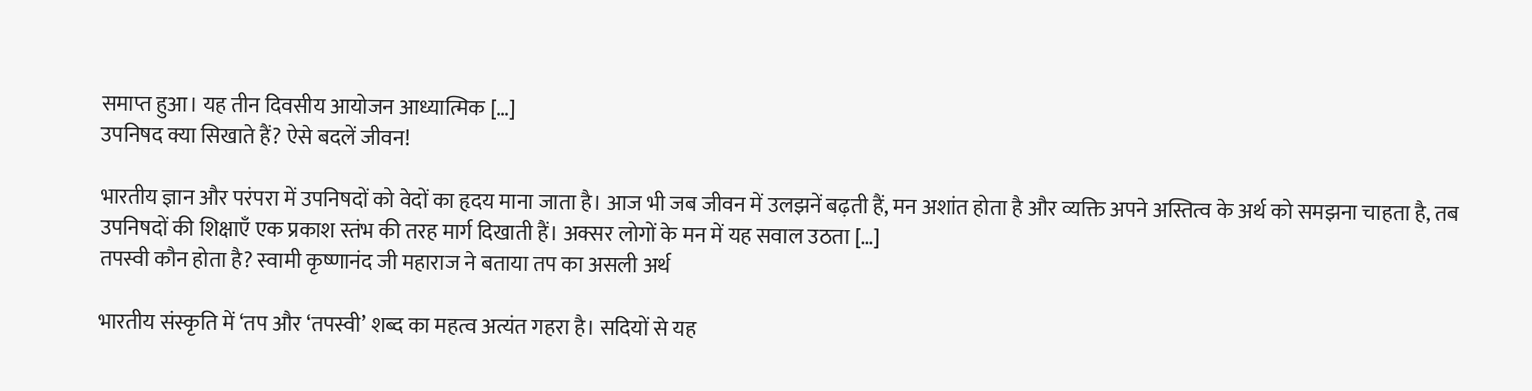समाप्त हुआ। यह तीन दिवसीय आयोजन आध्यात्मिक […]
उपनिषद क्या सिखाते हैं? ऐसे बदलें जीवन!

भारतीय ज्ञान और परंपरा में उपनिषदों को वेदों का हृदय माना जाता है। आज भी जब जीवन में उलझनें बढ़ती हैं, मन अशांत होता है और व्यक्ति अपने अस्तित्व के अर्थ को समझना चाहता है, तब उपनिषदों की शिक्षाएँ एक प्रकाश स्तंभ की तरह मार्ग दिखाती हैं। अक्सर लोगों के मन में यह सवाल उठता […]
तपस्वी कौन होता है? स्वामी कृष्णानंद जी महाराज ने बताया तप का असली अर्थ

भारतीय संस्कृति में ‘तप और ‘तपस्वी’ शब्द का महत्व अत्यंत गहरा है। सदियों से यह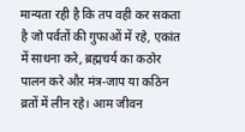मान्यता रही है कि तप वही कर सकता है जो पर्वतों की गुफाओं में रहे, एकांत में साधना करे, ब्रह्मचर्य का कठोर पालन करे और मंत्र-जाप या कठिन व्रतों में लीन रहे। आम जीवन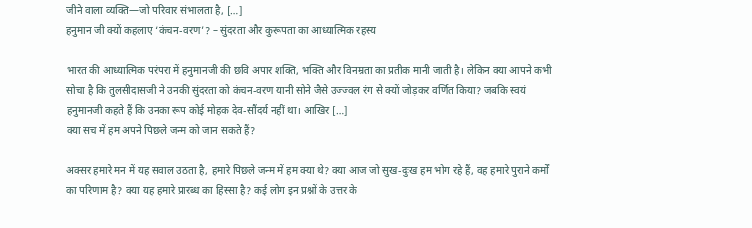जीने वाला व्यक्ति—जो परिवार संभालता है, […]
हनुमान जी क्यों कहलाए ‘कंचन-वरण’? – सुंदरता और कुरूपता का आध्यात्मिक रहस्य

भारत की आध्यात्मिक परंपरा में हनुमानजी की छवि अपार शक्ति, भक्ति और विनम्रता का प्रतीक मानी जाती है। लेकिन क्या आपने कभी सोचा है कि तुलसीदासजी ने उनकी सुंदरता को कंचन-वरण यानी सोने जैसे उज्ज्वल रंग से क्यों जोड़कर वर्णित किया? जबकि स्वयं हनुमानजी कहते हैं कि उनका रूप कोई मोहक देव-सौंदर्य नहीं था। आखिर […]
क्या सच में हम अपने पिछले जन्म को जान सकते हैं?

अक्सर हमारे मन में यह सवाल उठता है, हमारे पिछले जन्म में हम क्या थे? क्या आज जो सुख-दुःख हम भोग रहे हैं, वह हमारे पुराने कर्मों का परिणाम है? क्या यह हमारे प्रारब्ध का हिस्सा है? कई लोग इन प्रश्नों के उत्तर के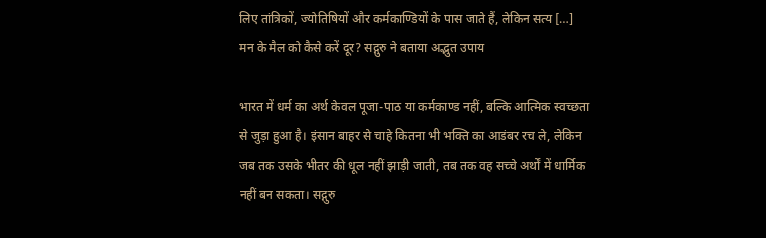लिए तांत्रिकों, ज्योतिषियों और कर्मकाण्डियों के पास जाते हैं, लेकिन सत्य […]
मन के मैल को कैसे करें दूर? सद्गुरु ने बताया अद्भुत उपाय

भारत में धर्म का अर्थ केवल पूजा-पाठ या कर्मकाण्ड नहीं, बल्कि आत्मिक स्वच्छता से जुड़ा हुआ है। इंसान बाहर से चाहे कितना भी भक्ति का आडंबर रच ले, लेकिन जब तक उसके भीतर की धूल नहीं झाड़ी जाती, तब तक वह सच्चे अर्थों में धार्मिक नहीं बन सकता। सद्गुरु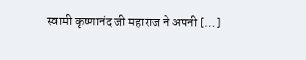स्वामी कृष्णानंद जी महाराज ने अपनी […]